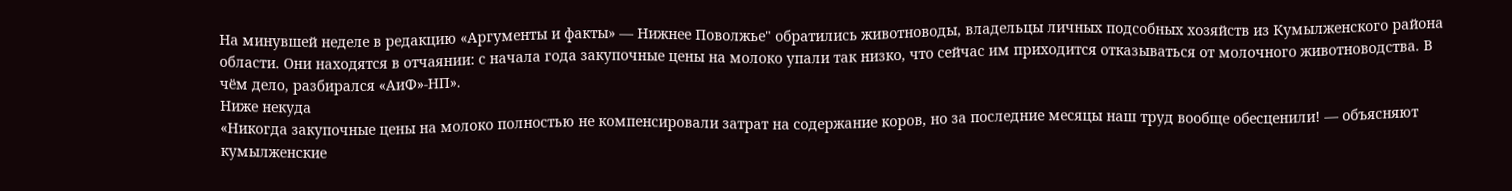На минувшей неделе в редакцию «Аргументы и факты» — Нижнее Поволжье" обратились животноводы, владельцы личных подсобных хозяйств из Кумылженского района области. Они находятся в отчаянии: с начала года закупочные цены на молоко упали так низко, что сейчас им приходится отказываться от молочного животноводства. В чём дело, разбирался «АиФ»-НП».
Ниже некуда
«Никогда закупочные цены на молоко полностью не компенсировали затрат на содержание коров, но за последние месяцы наш труд вообще обесценили! — объясняют кумылженские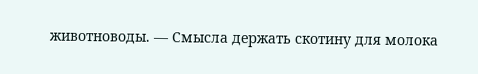животноводы. — Смысла держать скотину для молока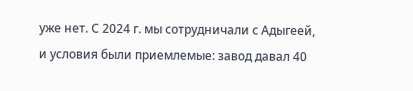уже нет. С 2024 г. мы сотрудничали с Адыгеей, и условия были приемлемые: завод давал 40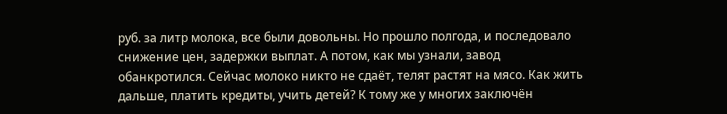руб. за литр молока, все были довольны. Но прошло полгода, и последовало снижение цен, задержки выплат. А потом, как мы узнали, завод обанкротился. Сейчас молоко никто не сдаёт, телят растят на мясо. Как жить дальше, платить кредиты, учить детей? К тому же у многих заключён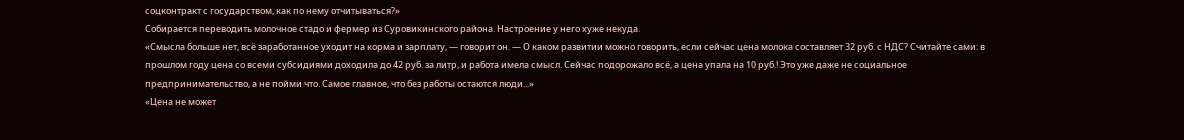соцконтракт с государством, как по нему отчитываться?»
Собирается переводить молочное стадо и фермер из Суровикинского района. Настроение у него хуже некуда.
«Смысла больше нет, всё заработанное уходит на корма и зарплату, — говорит он. — О каком развитии можно говорить, если сейчас цена молока составляет 32 руб. с НДС? Считайте сами: в прошлом году цена со всеми субсидиями доходила до 42 руб. за литр, и работа имела смысл. Сейчас подорожало всё, а цена упала на 10 руб.! Это уже даже не социальное предпринимательство, а не пойми что. Самое главное, что без работы остаются люди...»
«Цена не может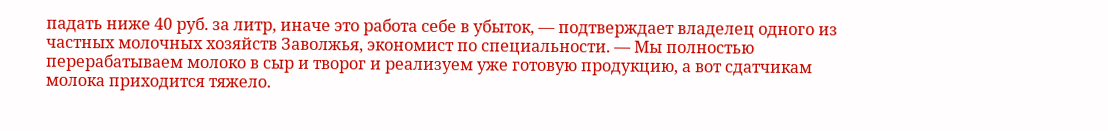падать ниже 40 руб. за литр, иначе это работа себе в убыток, — подтверждает владелец одного из частных молочных хозяйств Заволжья, экономист по специальности. — Мы полностью перерабатываем молоко в сыр и творог и реализуем уже готовую продукцию, а вот сдатчикам молока приходится тяжело.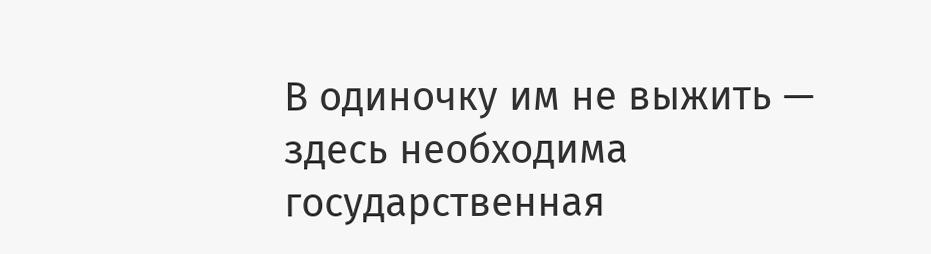В одиночку им не выжить — здесь необходима государственная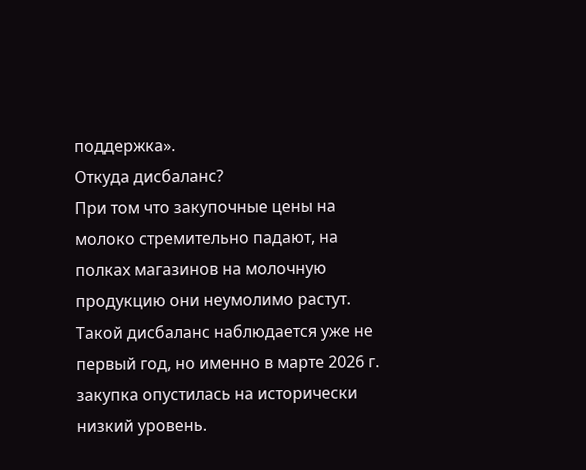поддержка».
Откуда дисбаланс?
При том что закупочные цены на молоко стремительно падают, на полках магазинов на молочную продукцию они неумолимо растут.
Такой дисбаланс наблюдается уже не первый год, но именно в марте 2026 г. закупка опустилась на исторически низкий уровень.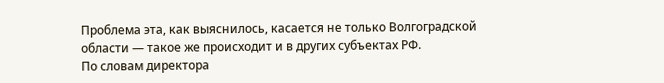Проблема эта, как выяснилось, касается не только Волгоградской области — такое же происходит и в других субъектах РФ.
По словам директора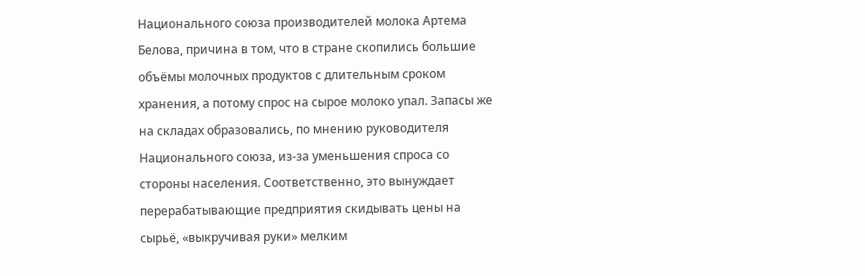Национального союза производителей молока Артема Белова, причина в том, что в стране скопились большие объёмы молочных продуктов с длительным сроком хранения, а потому спрос на сырое молоко упал. Запасы же на складах образовались, по мнению руководителя Национального союза, из-за уменьшения спроса со стороны населения. Соответственно, это вынуждает перерабатывающие предприятия скидывать цены на сырьё, «выкручивая руки» мелким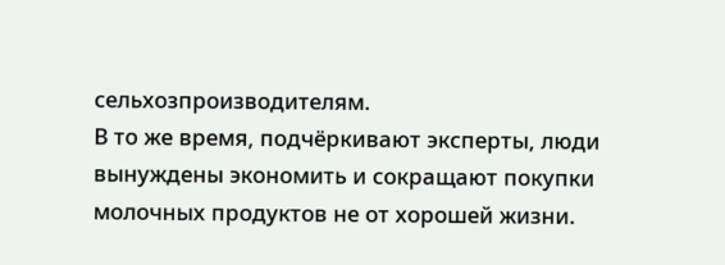сельхозпроизводителям.
В то же время, подчёркивают эксперты, люди вынуждены экономить и сокращают покупки молочных продуктов не от хорошей жизни.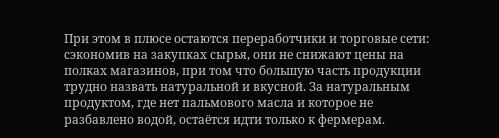При этом в плюсе остаются переработчики и торговые сети: сэкономив на закупках сырья, они не снижают цены на полках магазинов, при том что большую часть продукции трудно назвать натуральной и вкусной. За натуральным продуктом, где нет пальмового масла и которое не разбавлено водой, остаётся идти только к фермерам.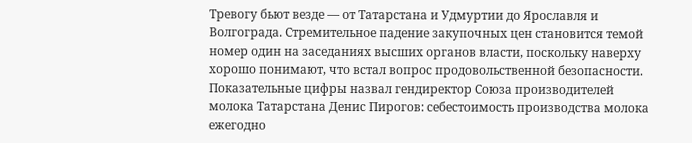Тревогу бьют везде — от Татарстана и Удмуртии до Ярославля и Волгограда. Стремительное падение закупочных цен становится темой номер один на заседаниях высших органов власти, поскольку наверху хорошо понимают, что встал вопрос продовольственной безопасности.
Показательные цифры назвал гендиректор Союза производителей молока Татарстана Денис Пирогов: себестоимость производства молока ежегодно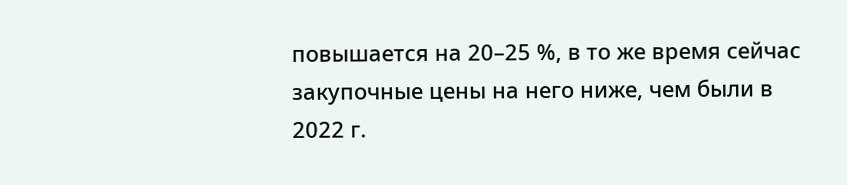повышается на 20–25 %, в то же время сейчас закупочные цены на него ниже, чем были в 2022 г.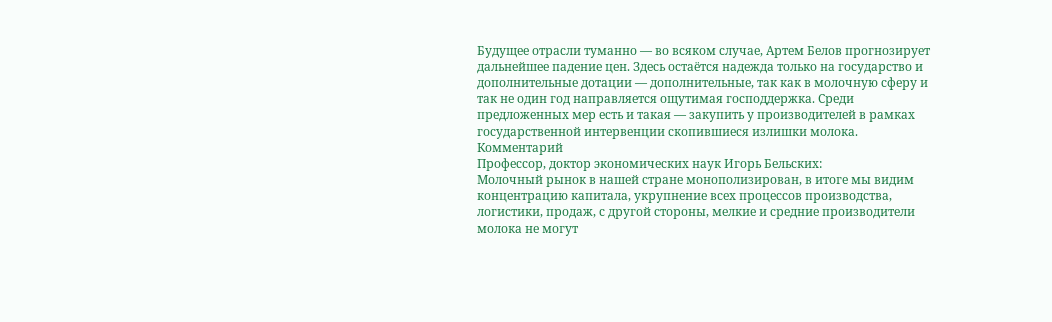Будущее отрасли туманно — во всяком случае, Артем Белов прогнозирует дальнейшее падение цен. Здесь остаётся надежда только на государство и дополнительные дотации — дополнительные, так как в молочную сферу и так не один год направляется ощутимая господдержка. Среди предложенных мер есть и такая — закупить у производителей в рамках государственной интервенции скопившиеся излишки молока.
Комментарий
Профессор, доктор экономических наук Игорь Бельских:
Молочный рынок в нашей стране монополизирован, в итоге мы видим концентрацию капитала, укрупнение всех процессов производства, логистики, продаж, с другой стороны, мелкие и средние производители молока не могут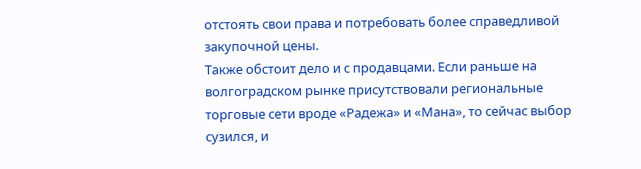отстоять свои права и потребовать более справедливой закупочной цены.
Также обстоит дело и с продавцами. Если раньше на волгоградском рынке присутствовали региональные торговые сети вроде «Радежа» и «Мана», то сейчас выбор сузился, и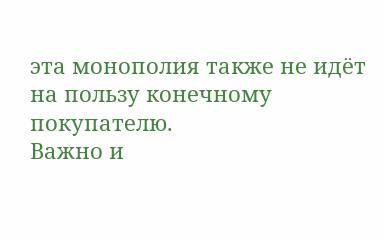эта монополия также не идёт на пользу конечному покупателю.
Важно и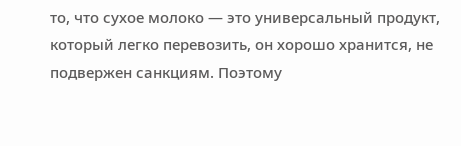то, что сухое молоко — это универсальный продукт, который легко перевозить, он хорошо хранится, не подвержен санкциям. Поэтому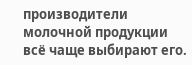производители молочной продукции всё чаще выбирают его.